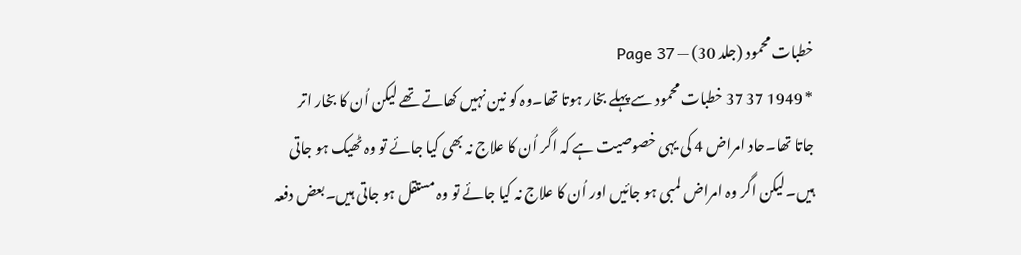خطبات محمود (جلد 30) — Page 37
* 1949 37 37 خطبات محمود سے پہلے بخار ہوتا تھا۔وہ کو نین نہیں کھاتے تھے لیکن اُن کا بخار اتر جاتا تھا۔حاد امراض 4 کی یہی خصوصیت ہے کہ اگر اُن کا علاج نہ بھی کیا جائے تو وہ ٹھیک ہو جاتی ہیں۔لیکن اگر وہ امراض لمبی ہو جائیں اور اُن کا علاج نہ کیا جائے تو وہ مستقل ہو جاتی ہیں۔بعض دفعہ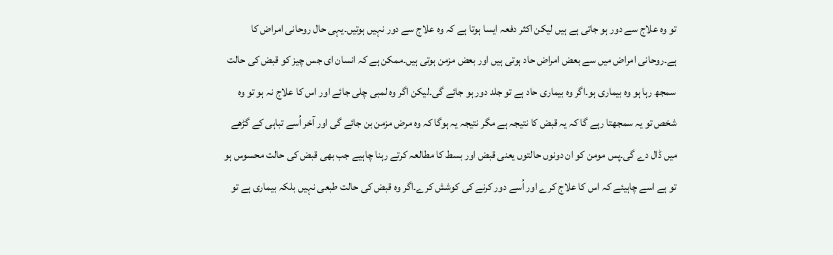تو وہ علاج سے دور ہو جاتی ہے ہیں لیکن اکثر دفعہ ایسا ہوتا ہے کہ وہ علاج سے دور نہیں ہوتیں۔یہی حال روحانی امراض کا ہے۔روحانی امراض میں سے بعض امراض حاد ہوتی ہیں اور بعض مزمن ہوتی ہیں۔ممکن ہے کہ انسان ای جس چیز کو قبض کی حالت سمجھ رہا ہو وہ بیماری ہو۔اگر وہ بیماری حاد ہے تو جلد دور ہو جائے گی۔لیکن اگر وہ لمبی چلی جائے اور اس کا علاج نہ ہو تو وہ شخص تو یہ سمجھتا رہے گا کہ یہ قبض کا نتیجہ ہے مگر نتیجہ یہ ہوگا کہ وہ مرض مزمن بن جائے گی اور آخر اُسے تباہی کے گڑھے میں ڈال دے گی۔پس مومن کو ان دونوں حالتوں یعنی قبض اور بسط کا مطالعہ کرتے رہنا چاہیے جب بھی قبض کی حالت محسوس ہو تو ہے اسے چاہیئے کہ اس کا علاج کرے اور اُسے دور کرنے کی کوشش کرے۔اگر وہ قبض کی حالت طبعی نہیں بلکہ بیماری ہے تو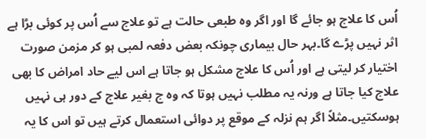اُس کا علاج ہو جائے گا اور اگر وہ طبعی حالت ہے تو علاج سے اُس پر کوئی بڑا ہے اثر نہیں پڑے گا۔بہر حال بیماری چونکہ بعض دفعہ لمبی ہو کر مزمن صورت اختیار کر لیتی ہے اور اُس کا علاج مشکل ہو جاتا ہے اس لیے حاد امراض کا بھی علاج کیا جاتا ہے ورنہ یہ مطلب نہیں ہوتا کہ وہ ج بغیر علاج کے دور ہی نہیں ہوسکتیں۔مثلاً اگر ہم نزلہ کے موقع پر دوائی استعمال کرتے ہیں تو اس کا یہ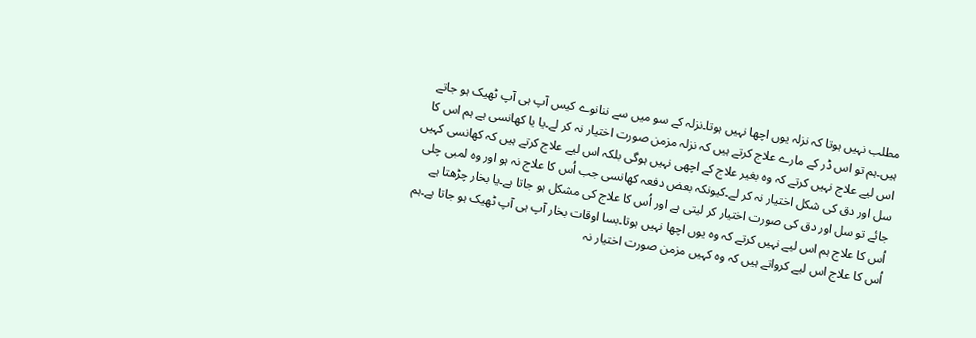مطلب نہیں ہوتا کہ نزلہ یوں اچھا نہیں ہوتا۔نزلہ کے سو میں سے ننانوے کیس آپ ہی آپ ٹھیک ہو جاتے ہیں۔ہم تو اس ڈر کے مارے علاج کرتے ہیں کہ نزلہ مزمن صورت اختیار نہ کر لے۔یا یا کھانسی ہے ہم اس کا اس لیے علاج نہیں کرتے کہ وہ بغیر علاج کے اچھی نہیں ہوگی بلکہ اس لیے علاج کرتے ہیں کہ کھانسی کہیں سل اور دق کی شکل اختیار نہ کر لے۔کیونکہ بعض دفعہ کھانسی جب اُس کا علاج نہ ہو اور وہ لمبی چلی جائے تو سل اور دق کی صورت اختیار کر لیتی ہے اور اُس کا علاج کی مشکل ہو جاتا ہے۔یا بخار چڑھتا ہے اُس کا علاج ہم اس لیے نہیں کرتے کہ وہ یوں اچھا نہیں ہوتا۔بسا اوقات بخار آپ ہی آپ ٹھیک ہو جاتا ہے۔ہم اُس کا علاج اس لیے کرواتے ہیں کہ وہ کہیں مزمن صورت اختیار نہ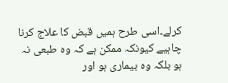کرلے۔اسی طرح ہمیں قبض کا علاج کرنا چاہیے کیونکہ ممکن ہے کہ وہ طبعی نہ ہو بلکہ وہ بیماری ہو اور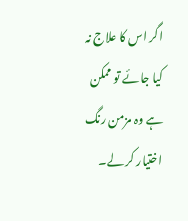اگر اس کا علاج نہ کیا جائے تو ممکن ہے وہ مزمن رنگ اختیار کر لے۔